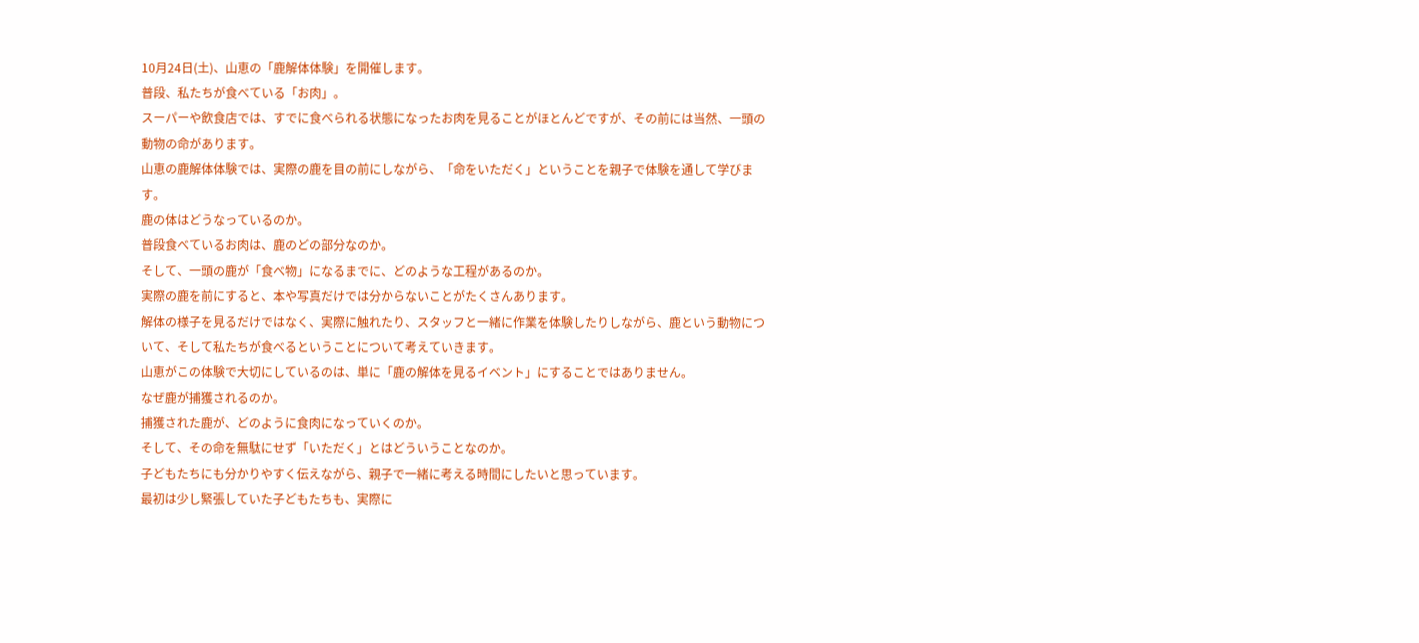10月24日(土)、山恵の「鹿解体体験」を開催します。
普段、私たちが食べている「お肉」。
スーパーや飲食店では、すでに食べられる状態になったお肉を見ることがほとんどですが、その前には当然、一頭の動物の命があります。
山恵の鹿解体体験では、実際の鹿を目の前にしながら、「命をいただく」ということを親子で体験を通して学びます。
鹿の体はどうなっているのか。
普段食べているお肉は、鹿のどの部分なのか。
そして、一頭の鹿が「食べ物」になるまでに、どのような工程があるのか。
実際の鹿を前にすると、本や写真だけでは分からないことがたくさんあります。
解体の様子を見るだけではなく、実際に触れたり、スタッフと一緒に作業を体験したりしながら、鹿という動物について、そして私たちが食べるということについて考えていきます。
山恵がこの体験で大切にしているのは、単に「鹿の解体を見るイベント」にすることではありません。
なぜ鹿が捕獲されるのか。
捕獲された鹿が、どのように食肉になっていくのか。
そして、その命を無駄にせず「いただく」とはどういうことなのか。
子どもたちにも分かりやすく伝えながら、親子で一緒に考える時間にしたいと思っています。
最初は少し緊張していた子どもたちも、実際に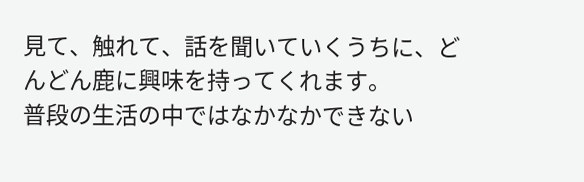見て、触れて、話を聞いていくうちに、どんどん鹿に興味を持ってくれます。
普段の生活の中ではなかなかできない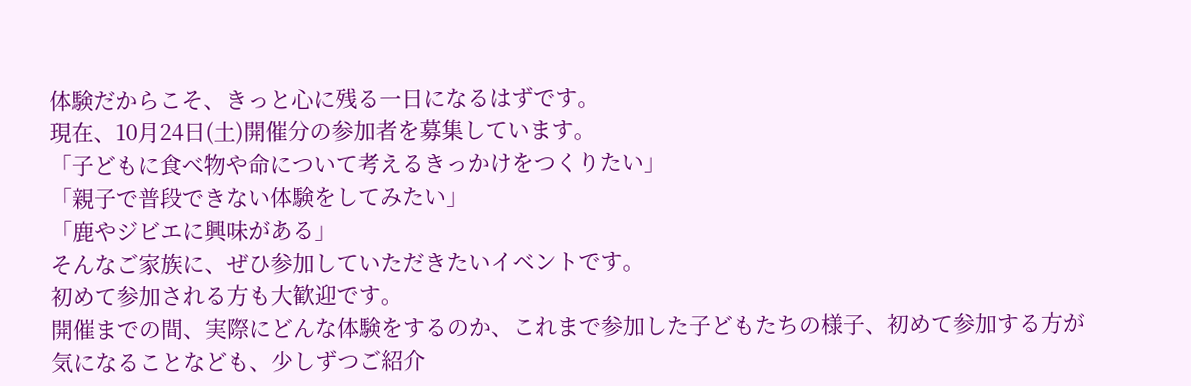体験だからこそ、きっと心に残る一日になるはずです。
現在、10月24日(土)開催分の参加者を募集しています。
「子どもに食べ物や命について考えるきっかけをつくりたい」
「親子で普段できない体験をしてみたい」
「鹿やジビエに興味がある」
そんなご家族に、ぜひ参加していただきたいイベントです。
初めて参加される方も大歓迎です。
開催までの間、実際にどんな体験をするのか、これまで参加した子どもたちの様子、初めて参加する方が気になることなども、少しずつご紹介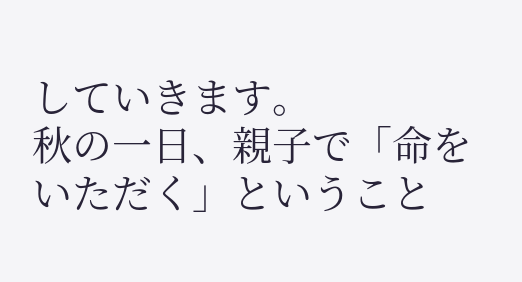していきます。
秋の一日、親子で「命をいただく」ということ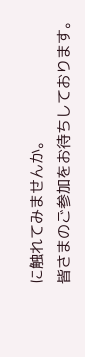に触れてみませんか。
皆さまのご参加をお待ちしております。